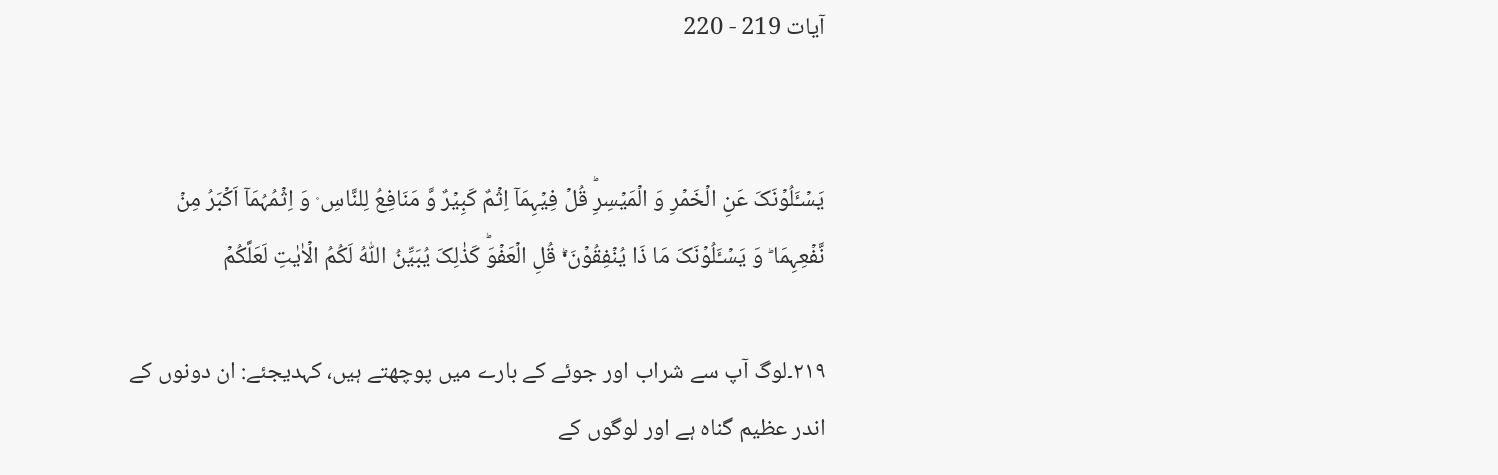آیات 219 - 220


یَسۡـَٔلُوۡنَکَ عَنِ الۡخَمۡرِ وَ الۡمَیۡسِرِؕ قُلۡ فِیۡہِمَاۤ اِثۡمٌ کَبِیۡرٌ وَّ مَنَافِعُ لِلنَّاسِ ۫ وَ اِثۡمُہُمَاۤ اَکۡبَرُ مِنۡ نَّفۡعِہِمَا ؕ وَ یَسۡـَٔلُوۡنَکَ مَا ذَا یُنۡفِقُوۡنَ ۬ؕ قُلِ الۡعَفۡوَؕ کَذٰلِکَ یُبَیِّنُ اللّٰہُ لَکُمُ الۡاٰیٰتِ لَعَلَّکُمۡ

۲۱۹۔لوگ آپ سے شراب اور جوئے کے بارے میں پوچھتے ہیں، کہدیجئے: ان دونوں کے اندر عظیم گناہ ہے اور لوگوں کے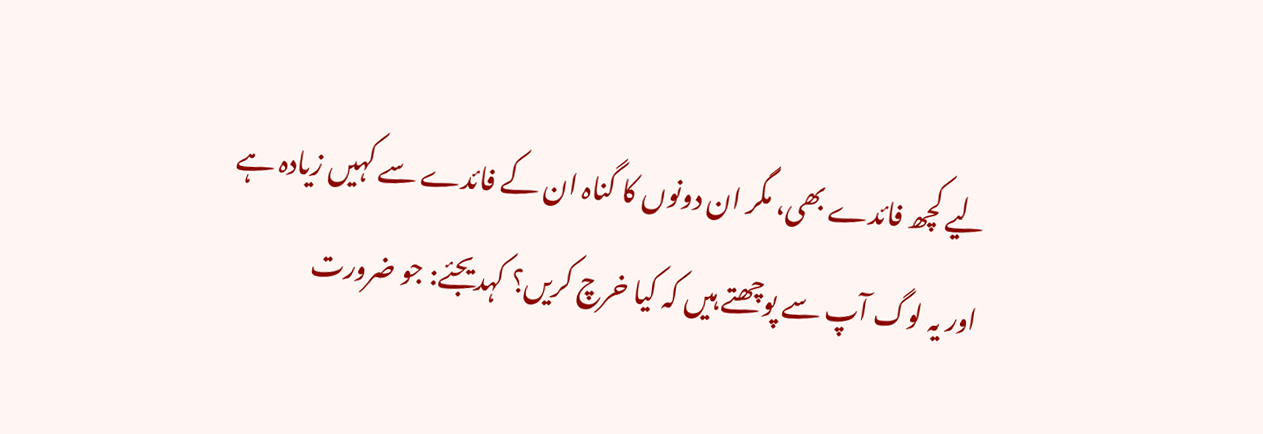لیے کچھ فائدے بھی، مگر ان دونوں کا گناہ ان کے فائدے سے کہیں زیادہ ہے اور یہ لوگ آپ سے پوچھتے ہیں کہ کیا خرچ کریں؟ کہدیجئے: جو ضرورت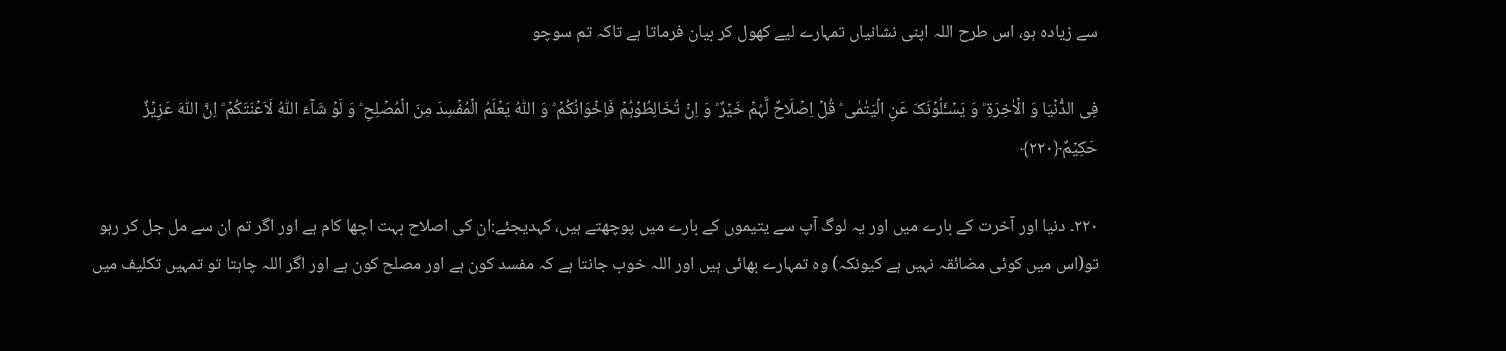سے زیادہ ہو، اس طرح اللہ اپنی نشانیاں تمہارے لیے کھول کر بیان فرماتا ہے تاکہ تم سوچو

فِی الدُّنۡیَا وَ الۡاٰخِرَۃِ ؕ وَ یَسۡـَٔلُوۡنَکَ عَنِ الۡیَتٰمٰی ؕ قُلۡ اِصۡلَاحٌ لَّہُمۡ خَیۡرٌ ؕ وَ اِنۡ تُخَالِطُوۡہُمۡ فَاِخۡوَانُکُمۡ ؕ وَ اللّٰہُ یَعۡلَمُ الۡمُفۡسِدَ مِنَ الۡمُصۡلِحِ ؕ وَ لَوۡ شَآءَ اللّٰہُ لَاَعۡنَتَکُمۡ ؕ اِنَّ اللّٰہَ عَزِیۡزٌ حَکِیۡمٌ﴿۲۲۰﴾

۲۲۰۔ دنیا اور آخرت کے بارے میں اور یہ لوگ آپ سے یتیموں کے بارے میں پوچھتے ہیں، کہدیجئے:ان کی اصلاح بہت اچھا کام ہے اور اگر تم ان سے مل جل کر رہو تو(اس میں کوئی مضائقہ نہیں ہے کیونکہ) وہ تمہارے بھائی ہیں اور اللہ خوب جانتا ہے کہ مفسد کون ہے اور مصلح کون ہے اور اگر اللہ چاہتا تو تمہیں تکلیف میں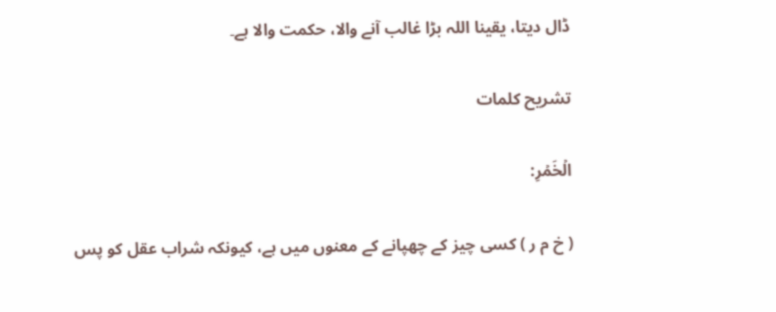ڈال دیتا، یقینا اللہ بڑا غالب آنے والا، حکمت والا ہے۔

تشریح کلمات

الۡخَمۡرِ:

( خ م ر ) کسی چیز کے چھپانے کے معنوں میں ہے، کیونکہ شراب عقل کو پس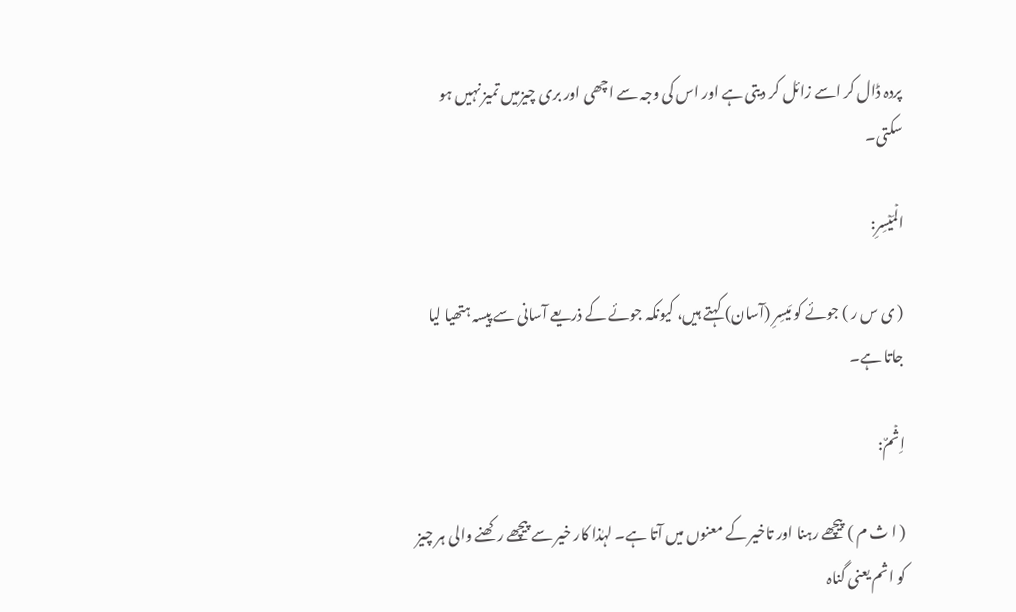پردہ ڈال کر اسے زائل کر دیتی ہے اور اس کی وجہ سے اچھی اور بری چیزمیں تمیز نہیں ہو سکتی۔

الۡمَیۡسِرِ:

( ی س ر ) جوئے کو مَیسِرِ (آسان) کہتے ہیں، کیونکہ جوئے کے ذریعے آسانی سے پیسہ ہتھیا لیا جاتا ہے۔

اِثۡمٌ:

( ا ث م ) پیچھے رہنا اور تاخیر کے معنوں میں آتا ہے۔ لہٰذا کار خیر سے پیچھے رکھنے والی ہر چیز کو اثم یعنی گناہ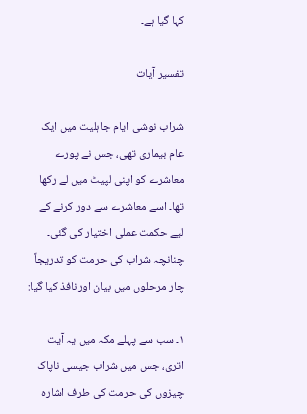کہا گیا ہے۔

تفسیر آیات

شراب نوشی ایام جاہلیت میں ایک عام بیماری تھی، جس نے پورے معاشرے کو اپنی لپیٹ میں لے رکھا تھا۔ اسے معاشرے سے دور کرنے کے لیے حکمت عملی اختیار کی گئی۔ چنانچہ شراب کی حرمت کو تدریجاً چار مرحلوں میں بیان اورنافذ کیا گیا:

۱۔ سب سے پہلے مکہ میں یہ آیت اتری، جس میں شراب جیسی ناپاک چیزوں کی حرمت کی طرف اشارہ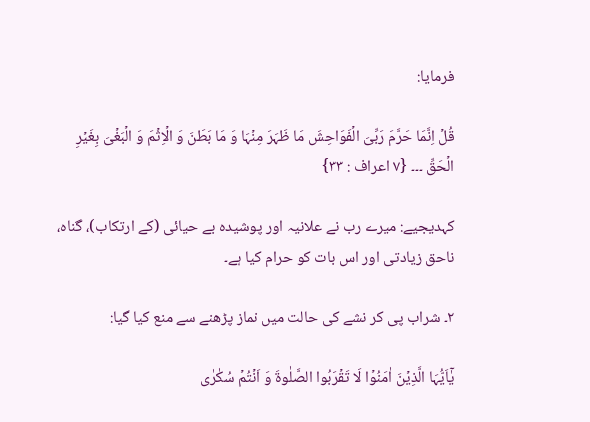فرمایا:

قُلۡ اِنَّمَا حَرَّمَ رَبِّیَ الۡفَوَاحِشَ مَا ظَہَرَ مِنۡہَا وَ مَا بَطَنَ وَ الۡاِثۡمَ وَ الۡبَغۡیَ بِغَیۡرِ الۡحَقِّ ۔۔۔ {۷ اعراف : ۳۳}

کہدیجیے: میرے رب نے علانیہ اور پوشیدہ بے حیائی (کے ارتکاب)، گناہ، ناحق زیادتی اور اس بات کو حرام کیا ہے۔

۲۔ شراب پی کر نشے کی حالت میں نماز پڑھنے سے منع کیا گیا:

یٰۤاَیُّہَا الَّذِیۡنَ اٰمَنُوۡا لَا تَقۡرَبُوا الصَّلٰوۃَ وَ اَنۡتُمۡ سُکٰرٰی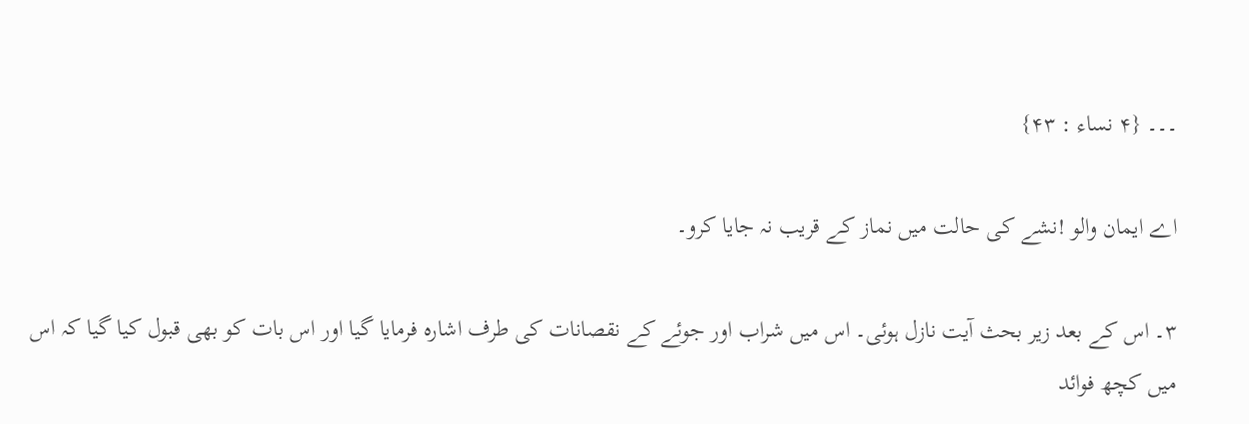۔۔۔ {۴ نساء : ۴۳}

اے ایمان والو !نشے کی حالت میں نماز کے قریب نہ جایا کرو۔

۳۔ اس کے بعد زیر بحث آیت نازل ہوئی۔ اس میں شراب اور جوئے کے نقصانات کی طرف اشارہ فرمایا گیا اور اس بات کو بھی قبول کیا گیا کہ اس میں کچھ فوائد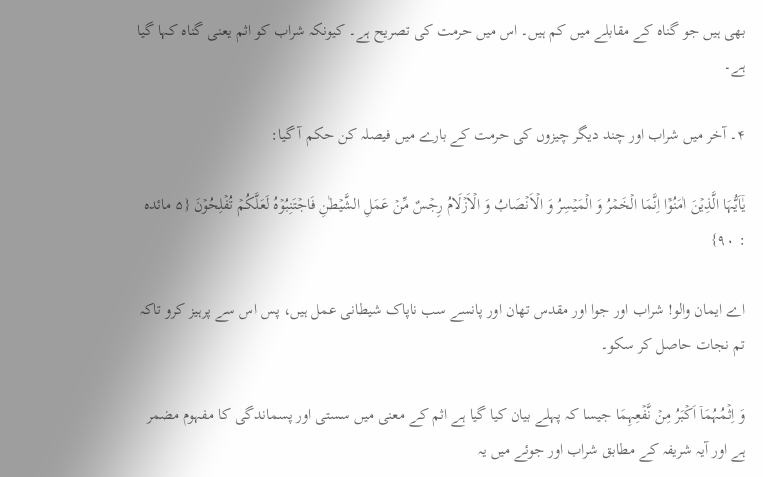بھی ہیں جو گناہ کے مقابلے میں کم ہیں۔ اس میں حرمت کی تصریح ہے۔ کیونکہ شراب کو اثم یعنی گناہ کہا گیا ہے۔

۴۔ آخر میں شراب اور چند دیگر چیزوں کی حرمت کے بارے میں فیصلہ کن حکم آ گیا:

یٰۤاَیُّہَا الَّذِیۡنَ اٰمَنُوۡۤا اِنَّمَا الۡخَمۡرُ وَ الۡمَیۡسِرُ وَ الۡاَنۡصَابُ وَ الۡاَزۡلَامُ رِجۡسٌ مِّنۡ عَمَلِ الشَّیۡطٰنِ فَاجۡتَنِبُوۡہُ لَعَلَّکُمۡ تُفۡلِحُوۡنَ {۵ مائدہ : ۹۰}

اے ایمان والو! شراب اور جوا اور مقدس تھان اور پانسے سب ناپاک شیطانی عمل ہیں، پس اس سے پرہیز کرو تاکہ تم نجات حاصل کر سکو۔

وَ اِثۡمُہُمَاۤ اَکۡبَرُ مِنۡ نَّفۡعِہِمَا جیسا کہ پہلے بیان کیا گیا ہے اثم کے معنی میں سستی اور پسماندگی کا مفہوم مضمر ہے اور آیہ شریفہ کے مطابق شراب اور جوئے میں یہ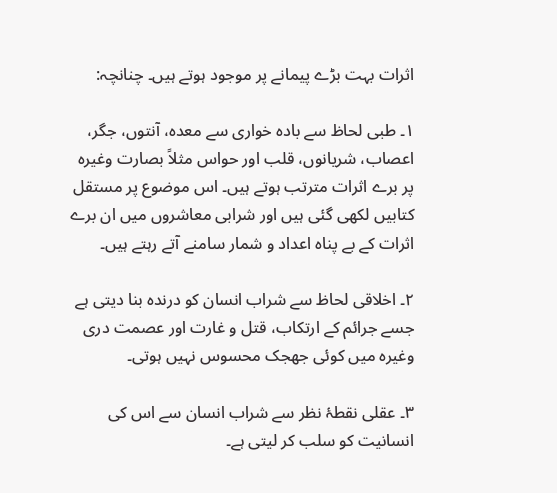اثرات بہت بڑے پیمانے پر موجود ہوتے ہیں۔ چنانچہ:

۱۔ طبی لحاظ سے بادہ خواری سے معدہ، آنتوں، جگر، اعصاب، شریانوں، قلب اور حواس مثلاً بصارت وغیرہ پر برے اثرات مترتب ہوتے ہیں۔ اس موضوع پر مستقل کتابیں لکھی گئی ہیں اور شرابی معاشروں میں ان برے اثرات کے بے پناہ اعداد و شمار سامنے آتے رہتے ہیں۔

۲۔ اخلاقی لحاظ سے شراب انسان کو درندہ بنا دیتی ہے جسے جرائم کے ارتکاب، قتل و غارت اور عصمت دری وغیرہ میں کوئی جھجک محسوس نہیں ہوتی۔

۳۔ عقلی نقطۂ نظر سے شراب انسان سے اس کی انسانیت کو سلب کر لیتی ہے۔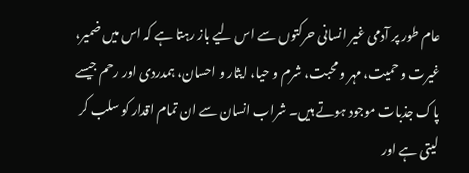عام طور پر آدمی غیر انسانی حرکتوں سے اس لیے باز رہتا ہے کہ اس میں ضمیر، غیرت و حمیت، مہر و محبت، شرم و حیا، ایثار و احسان، ہمدردی اور رحم جیسے پاک جذبات موجود ہوتے ہیں۔ شراب انسان سے ان تمام اقدار کو سلب کر لیتی ہے اور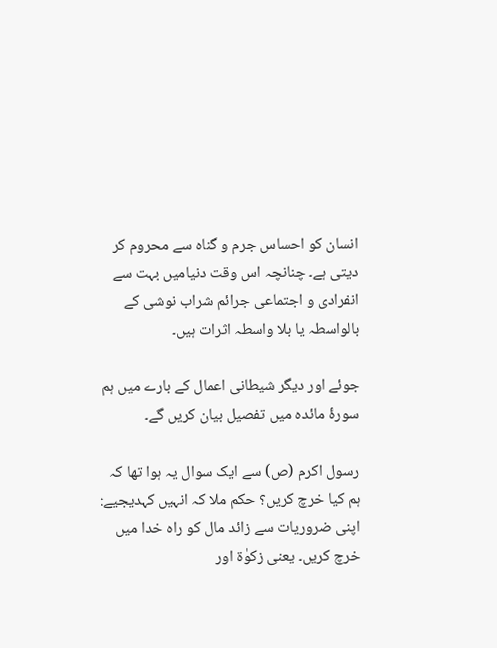انسان کو احساس جرم و گناہ سے محروم کر دیتی ہے۔ چنانچہ اس وقت دنیامیں بہت سے انفرادی و اجتماعی جرائم شراب نوشی کے بالواسطہ یا بلا واسطہ اثرات ہیں۔

جوئے اور دیگر شیطانی اعمال کے بارے میں ہم سورۂ مائدہ میں تفصیل بیان کریں گے۔

رسول اکرم (ص) سے ایک سوال یہ ہوا تھا کہ ہم کیا خرچ کریں؟ حکم ملا کہ انہیں کہدیجیے: اپنی ضروریات سے زائد مال کو راہ خدا میں خرچ کریں۔ یعنی زکوٰۃ اور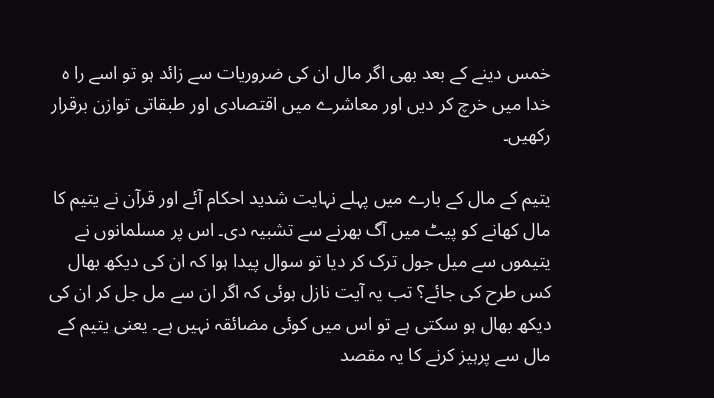خمس دینے کے بعد بھی اگر مال ان کی ضروریات سے زائد ہو تو اسے را ہ خدا میں خرچ کر دیں اور معاشرے میں اقتصادی اور طبقاتی توازن برقرار رکھیں۔

یتیم کے مال کے بارے میں پہلے نہایت شدید احکام آئے اور قرآن نے یتیم کا مال کھانے کو پیٹ میں آگ بھرنے سے تشبیہ دی۔ اس پر مسلمانوں نے یتیموں سے میل جول ترک کر دیا تو سوال پیدا ہوا کہ ان کی دیکھ بھال کس طرح کی جائے؟ تب یہ آیت نازل ہوئی کہ اگر ان سے مل جل کر ان کی دیکھ بھال ہو سکتی ہے تو اس میں کوئی مضائقہ نہیں ہے۔ یعنی یتیم کے مال سے پرہیز کرنے کا یہ مقصد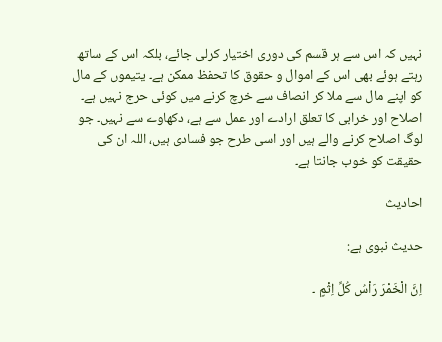نہیں کہ اس سے ہر قسم کی دوری اختیار کرلی جائے، بلکہ اس کے ساتھ رہتے ہوئے بھی اس کے اموال و حقوق کا تحفظ ممکن ہے۔ یتیموں کے مال کو اپنے مال سے ملا کر انصاف سے خرچ کرنے میں کوئی حرج نہیں ہے۔ اصلاح اور خرابی کا تعلق ارادے اور عمل سے ہے، دکھاوے سے نہیں۔ جو لوگ اصلاح کرنے والے ہیں اور اسی طرح جو فسادی ہیں، اللہ ان کی حقیقت کو خوب جانتا ہے۔

احادیث

حدیث نبوی ہے:

اِنَّ الْخَمْرَ رَاْسُ کُلِّ اِثْمٍ ۔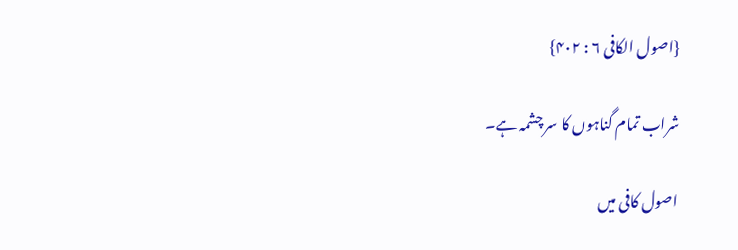{اصول الکافی ۶ : ۴۰۲}

شراب تمام گناہوں کا سر چشمہ ہے۔

اصول کافی میں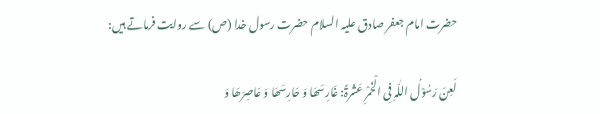حضرت امام جعفر صادق علیہ السلام حضرت رسول خدا (ص) سے روایت فرماتے ہیں:

لَعِنَ رَسُوْلُ اللّٰہِ فِی الْخَمْرِ عَشَرۃً: غَارِسَھَا وَ حَارِسَھَا وَ عَاصِرَھَا وَ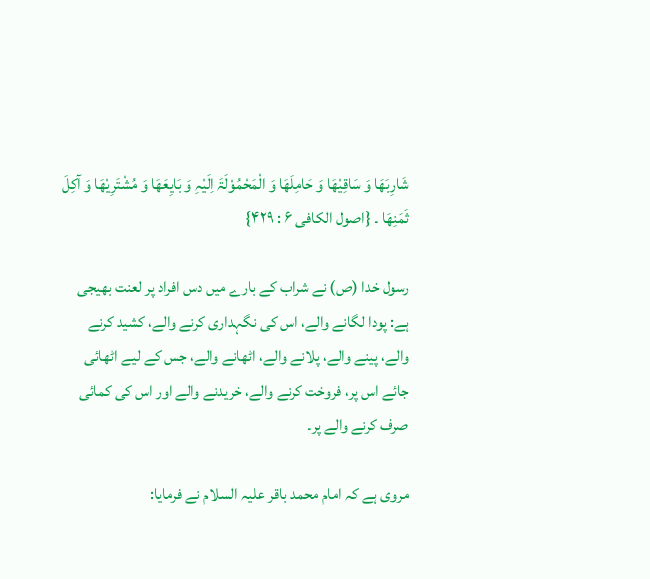شَارِبَھَا وَ سَاقِیْھَا وَ حَامِلَھَا وَ الْمَحْمُوْلَۃَ اِلَیْہِ وَ بَایِعَھَا وَ مُشْتَرِیْھَا وَ آکِلَ ثَمَنِھَا ۔ {اصول الکافی ۶ : ۴۲۹}

رسول خدا (ص) نے شراب کے بارے میں دس افراد پر لعنت بھیجی ہے: پودا لگانے والے، اس کی نگہداری کرنے والے، کشید کرنے والے، پینے والے، پلانے والے، اٹھانے والے، جس کے لیے اٹھائی جائے اس پر، فروخت کرنے والے، خریدنے والے اور اس کی کمائی صرف کرنے والے پر۔

مروی ہے کہ امام محمد باقر علیہ السلام نے فرمایا: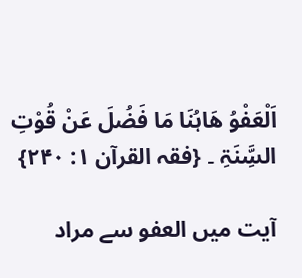اَلْعَفْوُ ھَاہُنَا مَا فَضُلَ عَنْ قُوْتِ السَِّنَۃِ ۔ {فقہ القرآن ۱: ۲۴۰}

آیت میں العفو سے مراد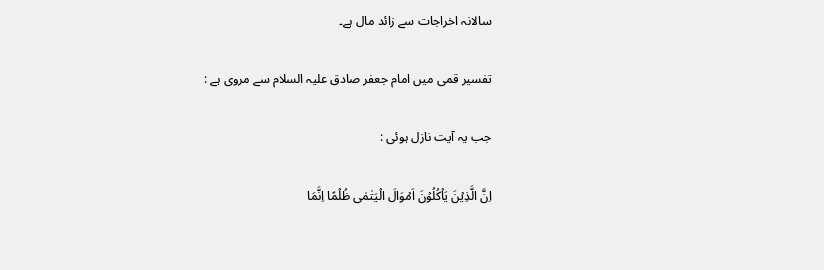سالانہ اخراجات سے زائد مال ہے۔

تفسیر قمی میں امام جعفر صادق علیہ السلام سے مروی ہے :

جب یہ آیت نازل ہوئی :

اِنَّ الَّذِیۡنَ یَاۡکُلُوۡنَ اَمۡوَالَ الۡیَتٰمٰی ظُلۡمًا اِنَّمَا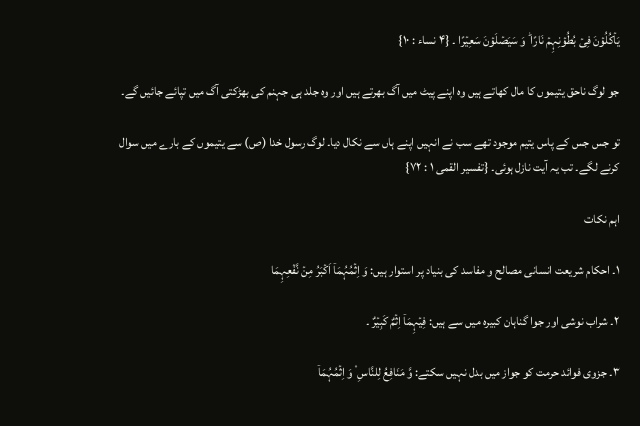یَاۡکُلُوۡنَ فِیۡ بُطُوۡنِہِمۡ نَارًا ؕ وَ سَیَصۡلَوۡنَ سَعِیۡرًا ۔ {۴ نساء : ۱۰}

جو لوگ ناحق یتیموں کا مال کھاتے ہیں وہ اپنے پیٹ میں آگ بھرتے ہیں اور وہ جلد ہی جہنم کی بھڑکتی آگ میں تپائے جائیں گے۔

تو جس جس کے پاس یتیم موجود تھے سب نے انہیں اپنے ہاں سے نکال دیا۔ لوگ رسول خدا (ص) سے یتیموں کے بارے میں سوال کرنے لگے۔ تب یہ آیت نازل ہوئی۔ {تفسیر القمی ۱ : ۷۲}

اہم نکات

۱۔ احکام شریعت انسانی مصالح و مفاسد کی بنیاد پر استوار ہیں: وَ اِثۡمُہُمَاۤ اَکۡبَرُ مِنۡ نَّفۡعِہِمَا

۲۔ شراب نوشی اور جوا گناہان کبیرہ میں سے ہیں: فِیۡہِمَاۤ اِثۡمٌ کَبِیۡرٌ ۔

۳۔ جزوی فوائد حرمت کو جواز میں بدل نہیں سکتے: وَّ مَنَافِعُ لِلنَّاسِ ۫ وَ اِثۡمُہُمَاۤ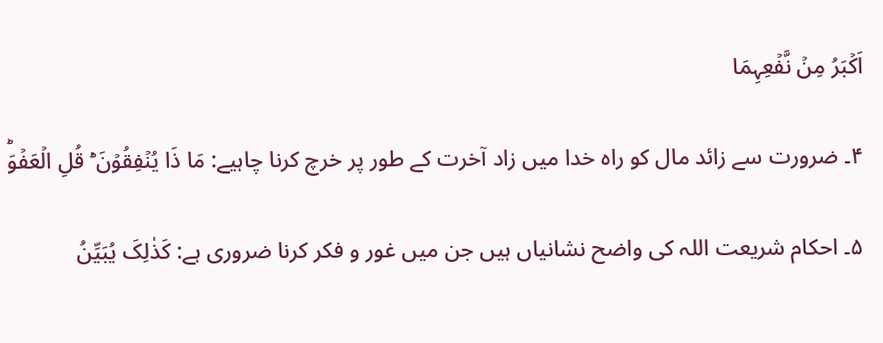اَکۡبَرُ مِنۡ نَّفۡعِہِمَا

۴۔ ضرورت سے زائد مال کو راہ خدا میں زاد آخرت کے طور پر خرچ کرنا چاہیے: مَا ذَا یُنۡفِقُوۡنَ ۬ؕ قُلِ الۡعَفۡوَؕ

۵۔ احکام شریعت اللہ کی واضح نشانیاں ہیں جن میں غور و فکر کرنا ضروری ہے: کَذٰلِکَ یُبَیِّنُ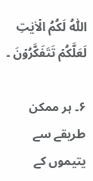اللّٰہُ لَکُمُ الۡاٰیٰتِ لَعَلَّکُمۡ تَتَفَکَّرُوۡنَ ۔

۶۔ ہر ممکن طریقے سے یتیموں کے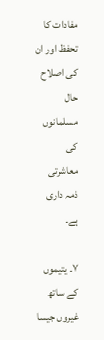مفادات کا تحفظ اور ان کی اصلاح حال مسلمانوں کی معاشرتی ذمہ داری ہے۔

۷۔ یتیموں کے ساتھ غیروں جیسا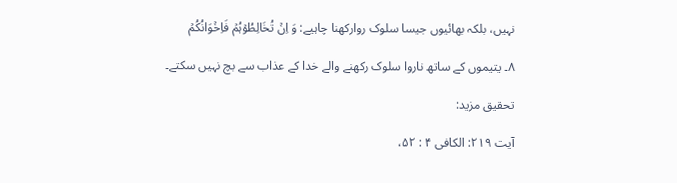نہیں، بلکہ بھائیوں جیسا سلوک روارکھنا چاہیے: وَ اِنۡ تُخَالِطُوۡہُمۡ فَاِخۡوَانُکُمۡ

۸۔ یتیموں کے ساتھ ناروا سلوک رکھنے والے خدا کے عذاب سے بچ نہیں سکتے۔

تحقیق مزید:

آیت ۲۱۹: الکافی ۴ : ۵۲،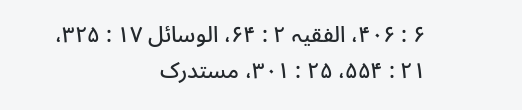۶ : ۴۰۶، الفقیہ ۲ : ۶۴، الوسائل ۱۷ : ۳۲۵، ۲۱ : ۵۵۴، ۲۵ : ۳۰۱، مستدرک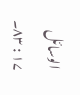الوسائل ۱۷ : ۸۳۔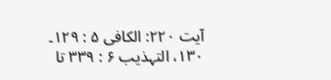آیت ۲۲۰: الکافی ۵ : ۱۲۹۔ ۱۳۰، التہذیب ۶ : ۳۳۹ تا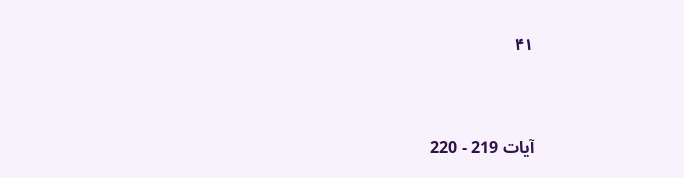۴۱


آیات 219 - 220